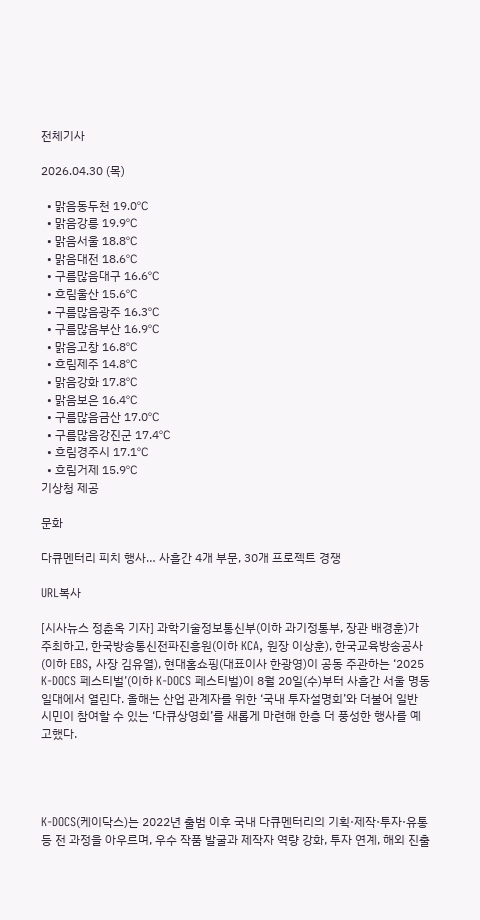전체기사

2026.04.30 (목)

  • 맑음동두천 19.0℃
  • 맑음강릉 19.9℃
  • 맑음서울 18.8℃
  • 맑음대전 18.6℃
  • 구름많음대구 16.6℃
  • 흐림울산 15.6℃
  • 구름많음광주 16.3℃
  • 구름많음부산 16.9℃
  • 맑음고창 16.8℃
  • 흐림제주 14.8℃
  • 맑음강화 17.8℃
  • 맑음보은 16.4℃
  • 구름많음금산 17.0℃
  • 구름많음강진군 17.4℃
  • 흐림경주시 17.1℃
  • 흐림거제 15.9℃
기상청 제공

문화

다큐멘터리 피치 행사… 사흘간 4개 부문, 30개 프로젝트 경쟁

URL복사

[시사뉴스 정춘옥 기자] 과학기술정보통신부(이하 과기정통부, 장관 배경훈)가 주최하고, 한국방송통신전파진흥원(이하 KCA, 원장 이상훈), 한국교육방송공사(이하 EBS, 사장 김유열), 현대홈쇼핑(대표이사 한광영)이 공동 주관하는 ‘2025 K-DOCS 페스티벌’(이하 K-DOCS 페스티벌)이 8월 20일(수)부터 사흘간 서울 명동 일대에서 열린다. 올해는 산업 관계자를 위한 ‘국내 투자설명회’와 더불어 일반 시민이 참여할 수 있는 ‘다큐상영회’를 새롭게 마련해 한층 더 풍성한 행사를 예고했다.




K-DOCS(케이닥스)는 2022년 출범 이후 국내 다큐멘터리의 기획·제작·투자·유통 등 전 과정을 아우르며, 우수 작품 발굴과 제작자 역량 강화, 투자 연계, 해외 진출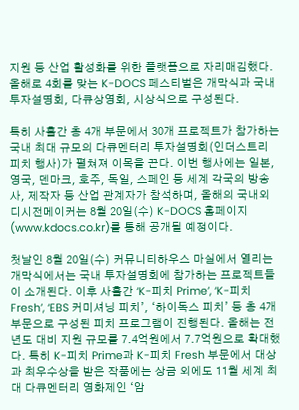지원 등 산업 활성화를 위한 플랫폼으로 자리매김했다. 올해로 4회를 맞는 K-DOCS 페스티벌은 개막식과 국내 투자설명회, 다큐상영회, 시상식으로 구성된다.

특히 사흘간 총 4개 부문에서 30개 프로젝트가 참가하는 국내 최대 규모의 다큐멘터리 투자설명회(인더스트리 피치 행사)가 펼쳐져 이목을 끈다. 이번 행사에는 일본, 영국, 덴마크, 호주, 독일, 스페인 등 세계 각국의 방송사, 제작자 등 산업 관계자가 참석하며, 올해의 국내외 디시전메이커는 8월 20일(수) K-DOCS 홈페이지(www.kdocs.co.kr)를 통해 공개될 예정이다.

첫날인 8월 20일(수) 커뮤니티하우스 마실에서 열리는 개막식에서는 국내 투자설명회에 참가하는 프로젝트들이 소개된다. 이후 사흘간 ‘K-피치 Prime’, ‘K-피치 Fresh’, ‘EBS 커미셔닝 피치’, ‘하이독스 피치’ 등 총 4개 부문으로 구성된 피치 프로그램이 진행된다. 올해는 전년도 대비 지원 규모를 7.4억원에서 7.7억원으로 확대했다. 특히 K-피치 Prime과 K-피치 Fresh 부문에서 대상과 최우수상을 받은 작품에는 상금 외에도 11월 세계 최대 다큐멘터리 영화제인 ‘암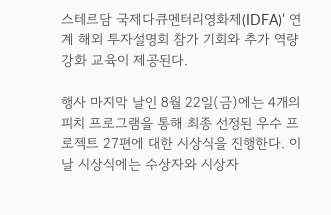스테르담 국제다큐멘터리영화제(IDFA)’ 연계 해외 투자설명회 참가 기회와 추가 역량 강화 교육이 제공된다.

행사 마지막 날인 8월 22일(금)에는 4개의 피치 프로그램을 통해 최종 선정된 우수 프로젝트 27편에 대한 시상식을 진행한다. 이날 시상식에는 수상자와 시상자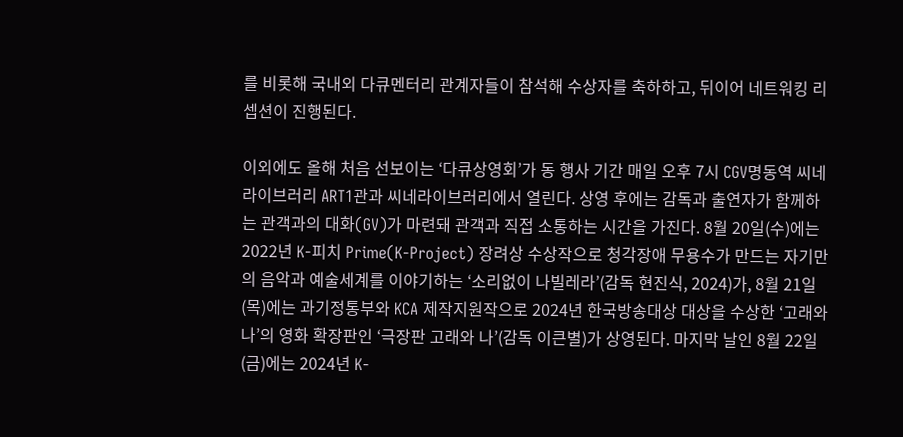를 비롯해 국내외 다큐멘터리 관계자들이 참석해 수상자를 축하하고, 뒤이어 네트워킹 리셉션이 진행된다.

이외에도 올해 처음 선보이는 ‘다큐상영회’가 동 행사 기간 매일 오후 7시 CGV명동역 씨네라이브러리 ART1관과 씨네라이브러리에서 열린다. 상영 후에는 감독과 출연자가 함께하는 관객과의 대화(GV)가 마련돼 관객과 직접 소통하는 시간을 가진다. 8월 20일(수)에는 2022년 K-피치 Prime(K-Project) 장려상 수상작으로 청각장애 무용수가 만드는 자기만의 음악과 예술세계를 이야기하는 ‘소리없이 나빌레라’(감독 현진식, 2024)가, 8월 21일(목)에는 과기정통부와 KCA 제작지원작으로 2024년 한국방송대상 대상을 수상한 ‘고래와 나’의 영화 확장판인 ‘극장판 고래와 나’(감독 이큰별)가 상영된다. 마지막 날인 8월 22일(금)에는 2024년 K-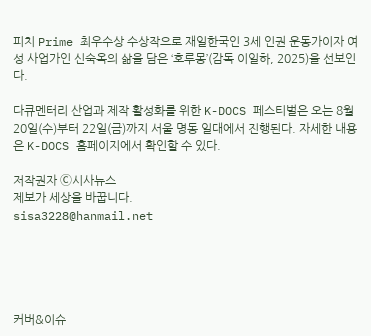피치 Prime 최우수상 수상작으로 재일한국인 3세 인권 운동가이자 여성 사업가인 신숙옥의 삶을 담은 ‘호루몽’(감독 이일하, 2025)을 선보인다.

다큐멘터리 산업과 제작 활성화를 위한 K-DOCS 페스티벌은 오는 8월 20일(수)부터 22일(금)까지 서울 명동 일대에서 진행된다. 자세한 내용은 K-DOCS 홈페이지에서 확인할 수 있다.

저작권자 Ⓒ시사뉴스
제보가 세상을 바꿉니다.
sisa3228@hanmail.net





커버&이슈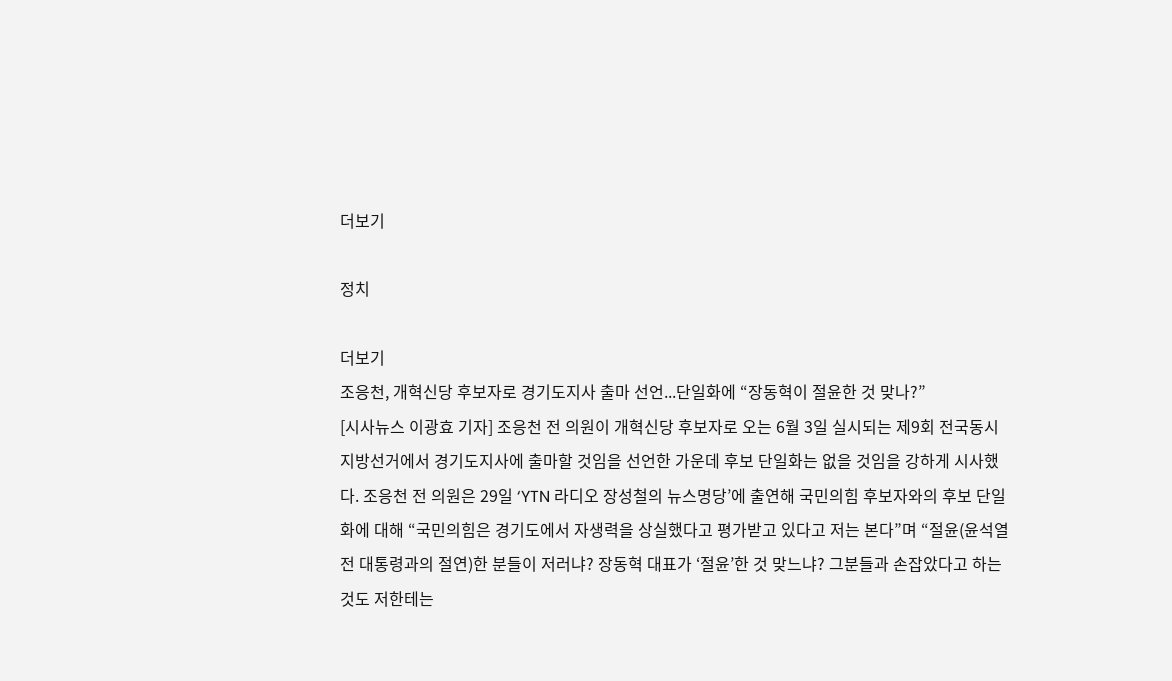더보기

정치

더보기
조응천, 개혁신당 후보자로 경기도지사 출마 선언...단일화에 “장동혁이 절윤한 것 맞나?”
[시사뉴스 이광효 기자] 조응천 전 의원이 개혁신당 후보자로 오는 6월 3일 실시되는 제9회 전국동시지방선거에서 경기도지사에 출마할 것임을 선언한 가운데 후보 단일화는 없을 것임을 강하게 시사했다. 조응천 전 의원은 29일 ‘YTN 라디오 장성철의 뉴스명당’에 출연해 국민의힘 후보자와의 후보 단일화에 대해 “국민의힘은 경기도에서 자생력을 상실했다고 평가받고 있다고 저는 본다”며 “절윤(윤석열 전 대통령과의 절연)한 분들이 저러냐? 장동혁 대표가 ‘절윤’한 것 맞느냐? 그분들과 손잡았다고 하는 것도 저한테는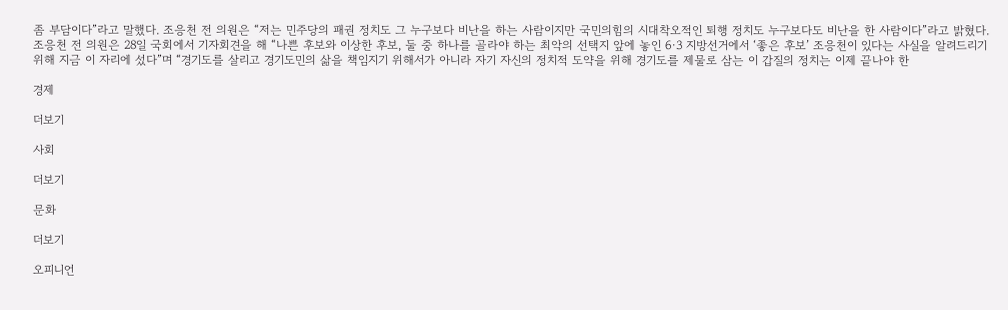좀 부담이다”라고 말했다. 조응천 전 의원은 “저는 민주당의 패권 정치도 그 누구보다 비난을 하는 사람이지만 국민의힘의 시대착오적인 퇴행 정치도 누구보다도 비난을 한 사람이다”라고 밝혔다. 조응천 전 의원은 28일 국회에서 기자회견을 해 “나쁜 후보와 이상한 후보, 둘 중 하나를 골라야 하는 최악의 선택지 앞에 놓인 6·3 지방선거에서 ‘좋은 후보’ 조응천이 있다는 사실을 알려드리기 위해 지금 이 자리에 섰다”며 “경기도를 살리고 경기도민의 삶을 책임지기 위해서가 아니라 자기 자신의 정치적 도약을 위해 경기도를 제물로 삼는 이 갑질의 정치는 이제 끝나야 한

경제

더보기

사회

더보기

문화

더보기

오피니언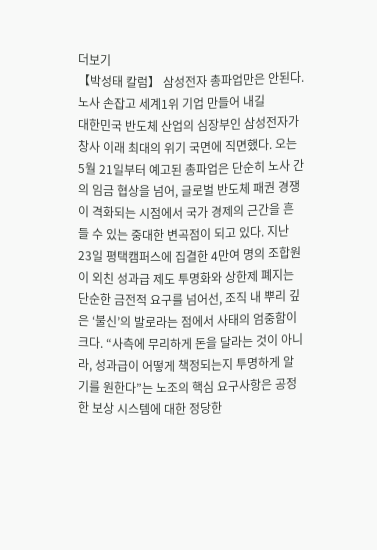더보기
【박성태 칼럼】 삼성전자 총파업만은 안된다. 노사 손잡고 세계1위 기업 만들어 내길
대한민국 반도체 산업의 심장부인 삼성전자가 창사 이래 최대의 위기 국면에 직면했다. 오는 5월 21일부터 예고된 총파업은 단순히 노사 간의 임금 협상을 넘어, 글로벌 반도체 패권 경쟁이 격화되는 시점에서 국가 경제의 근간을 흔들 수 있는 중대한 변곡점이 되고 있다. 지난 23일 평택캠퍼스에 집결한 4만여 명의 조합원이 외친 성과급 제도 투명화와 상한제 폐지는 단순한 금전적 요구를 넘어선, 조직 내 뿌리 깊은 ‘불신’의 발로라는 점에서 사태의 엄중함이 크다. “사측에 무리하게 돈을 달라는 것이 아니라, 성과급이 어떻게 책정되는지 투명하게 알기를 원한다”는 노조의 핵심 요구사항은 공정한 보상 시스템에 대한 정당한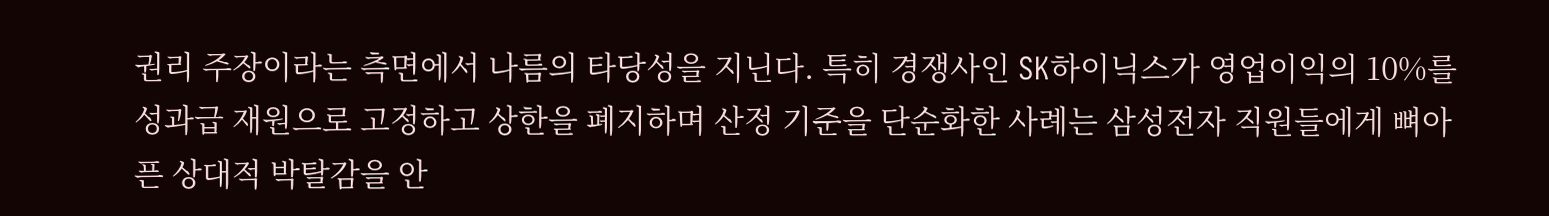권리 주장이라는 측면에서 나름의 타당성을 지닌다. 특히 경쟁사인 SK하이닉스가 영업이익의 10%를 성과급 재원으로 고정하고 상한을 폐지하며 산정 기준을 단순화한 사례는 삼성전자 직원들에게 뼈아픈 상대적 박탈감을 안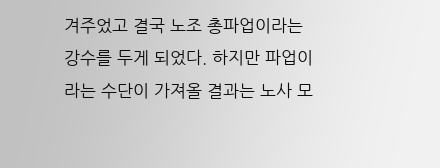겨주었고 결국 노조 총파업이라는 강수를 두게 되었다. 하지만 파업이라는 수단이 가져올 결과는 노사 모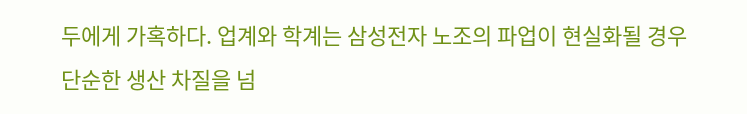두에게 가혹하다. 업계와 학계는 삼성전자 노조의 파업이 현실화될 경우 단순한 생산 차질을 넘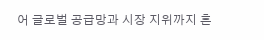어 글로벌 공급망과 시장 지위까지 흔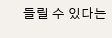들릴 수 있다는